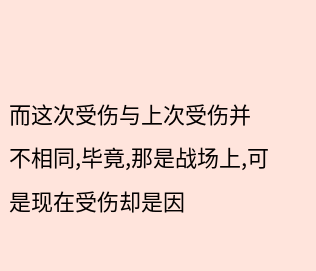而这次受伤与上次受伤并不相同,毕竟,那是战场上,可是现在受伤却是因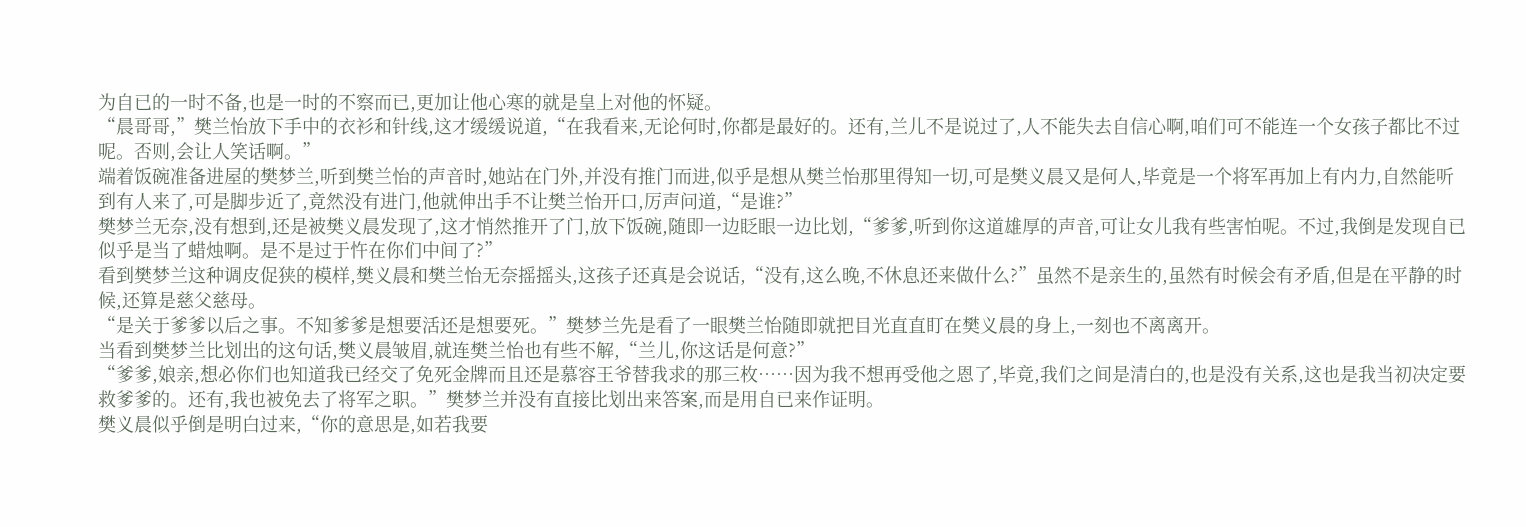为自已的一时不备,也是一时的不察而已,更加让他心寒的就是皇上对他的怀疑。
“晨哥哥,”樊兰怡放下手中的衣衫和针线,这才缓缓说道,“在我看来,无论何时,你都是最好的。还有,兰儿不是说过了,人不能失去自信心啊,咱们可不能连一个女孩子都比不过呢。否则,会让人笑话啊。”
端着饭碗准备进屋的樊梦兰,听到樊兰怡的声音时,她站在门外,并没有推门而进,似乎是想从樊兰怡那里得知一切,可是樊义晨又是何人,毕竟是一个将军再加上有内力,自然能听到有人来了,可是脚步近了,竟然没有进门,他就伸出手不让樊兰怡开口,厉声问道,“是谁?”
樊梦兰无奈,没有想到,还是被樊义晨发现了,这才悄然推开了门,放下饭碗,随即一边眨眼一边比划,“爹爹,听到你这道雄厚的声音,可让女儿我有些害怕呢。不过,我倒是发现自已似乎是当了蜡烛啊。是不是过于忤在你们中间了?”
看到樊梦兰这种调皮促狭的模样,樊义晨和樊兰怡无奈摇摇头,这孩子还真是会说话,“没有,这么晚,不休息还来做什么?”虽然不是亲生的,虽然有时候会有矛盾,但是在平静的时候,还算是慈父慈母。
“是关于爹爹以后之事。不知爹爹是想要活还是想要死。”樊梦兰先是看了一眼樊兰怡随即就把目光直直盯在樊义晨的身上,一刻也不离离开。
当看到樊梦兰比划出的这句话,樊义晨皱眉,就连樊兰怡也有些不解,“兰儿,你这话是何意?”
“爹爹,娘亲,想必你们也知道我已经交了免死金牌而且还是慕容王爷替我求的那三枚……因为我不想再受他之恩了,毕竟,我们之间是清白的,也是没有关系,这也是我当初决定要救爹爹的。还有,我也被免去了将军之职。”樊梦兰并没有直接比划出来答案,而是用自已来作证明。
樊义晨似乎倒是明白过来,“你的意思是,如若我要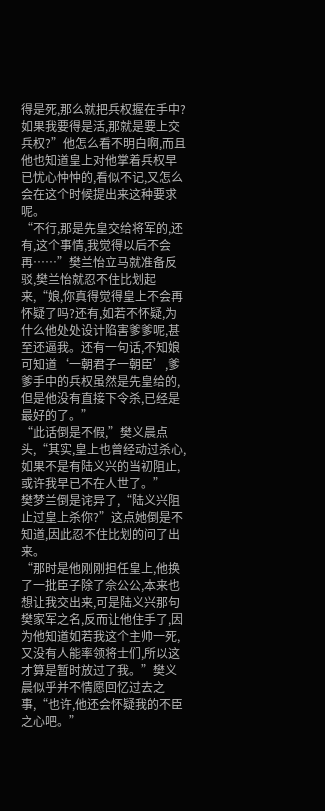得是死,那么就把兵权握在手中?如果我要得是活,那就是要上交兵权?”他怎么看不明白啊,而且他也知道皇上对他掌着兵权早已忧心忡忡的,看似不记,又怎么会在这个时候提出来这种要求呢。
“不行,那是先皇交给将军的,还有,这个事情,我觉得以后不会再……”樊兰怡立马就准备反驳,樊兰怡就忍不住比划起来,“娘,你真得觉得皇上不会再怀疑了吗?还有,如若不怀疑,为什么他处处设计陷害爹爹呢,甚至还逼我。还有一句话,不知娘可知道‘一朝君子一朝臣’,爹爹手中的兵权虽然是先皇给的,但是他没有直接下令杀,已经是最好的了。”
“此话倒是不假,”樊义晨点头,“其实,皇上也曾经动过杀心,如果不是有陆义兴的当初阻止,或许我早已不在人世了。”
樊梦兰倒是诧异了,“陆义兴阻止过皇上杀你?”这点她倒是不知道,因此忍不住比划的问了出来。
“那时是他刚刚担任皇上,他换了一批臣子除了佘公公,本来也想让我交出来,可是陆义兴那句樊家军之名,反而让他住手了,因为他知道如若我这个主帅一死,又没有人能率领将士们,所以这才算是暂时放过了我。”樊义晨似乎并不情愿回忆过去之事,“也许,他还会怀疑我的不臣之心吧。”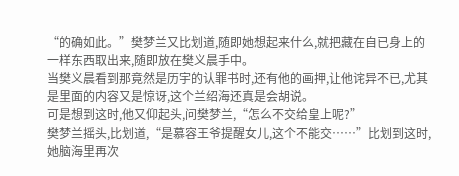“的确如此。”樊梦兰又比划道,随即她想起来什么,就把藏在自已身上的一样东西取出来,随即放在樊义晨手中。
当樊义晨看到那竟然是历宇的认罪书时,还有他的画押,让他诧异不已,尤其是里面的内容又是惊讶,这个兰绍海还真是会胡说。
可是想到这时,他又仰起头,问樊梦兰,“怎么不交给皇上呢?”
樊梦兰摇头,比划道,“是慕容王爷提醒女儿,这个不能交……”比划到这时,她脑海里再次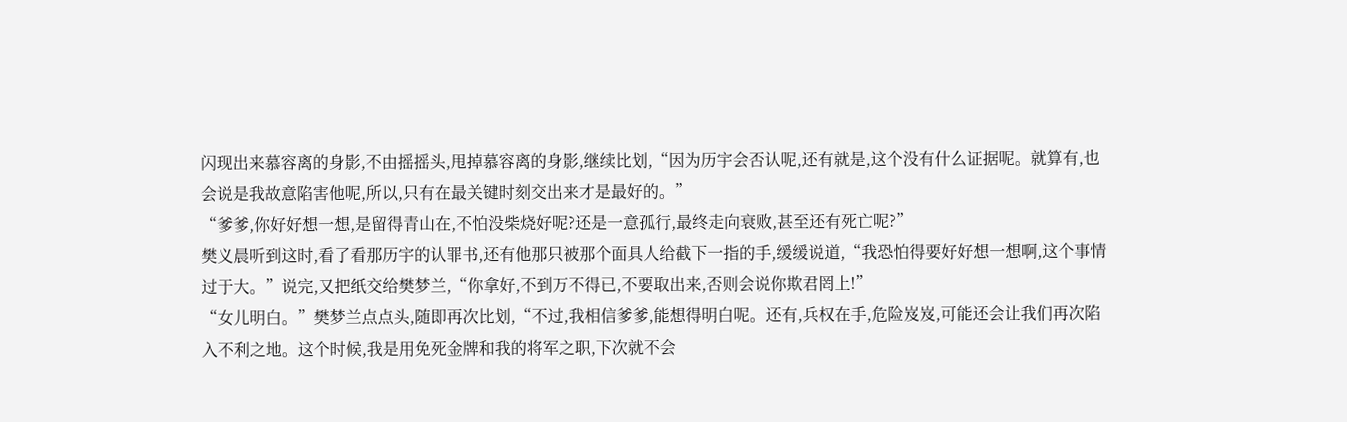闪现出来慕容离的身影,不由摇摇头,甩掉慕容离的身影,继续比划,“因为历宇会否认呢,还有就是,这个没有什么证据呢。就算有,也会说是我故意陷害他呢,所以,只有在最关键时刻交出来才是最好的。”
“爹爹,你好好想一想,是留得青山在,不怕没柴烧好呢?还是一意孤行,最终走向衰败,甚至还有死亡呢?”
樊义晨听到这时,看了看那历宇的认罪书,还有他那只被那个面具人给截下一指的手,缓缓说道,“我恐怕得要好好想一想啊,这个事情过于大。”说完,又把纸交给樊梦兰,“你拿好,不到万不得已,不要取出来,否则会说你欺君罔上!”
“女儿明白。”樊梦兰点点头,随即再次比划,“不过,我相信爹爹,能想得明白呢。还有,兵权在手,危险岌岌,可能还会让我们再次陷入不利之地。这个时候,我是用免死金牌和我的将军之职,下次就不会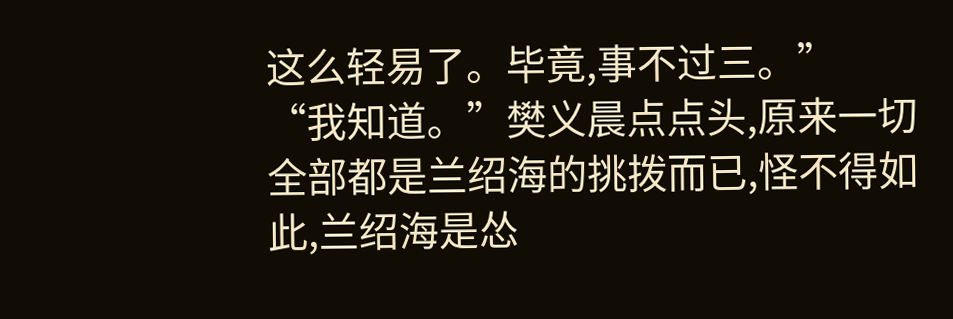这么轻易了。毕竟,事不过三。”
“我知道。”樊义晨点点头,原来一切全部都是兰绍海的挑拨而已,怪不得如此,兰绍海是怂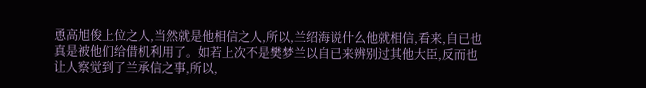恿高旭俊上位之人,当然就是他相信之人,所以,兰绍海说什么他就相信,看来,自已也真是被他们给借机利用了。如若上次不是樊梦兰以自已来辨别过其他大臣,反而也让人察觉到了兰承信之事,所以,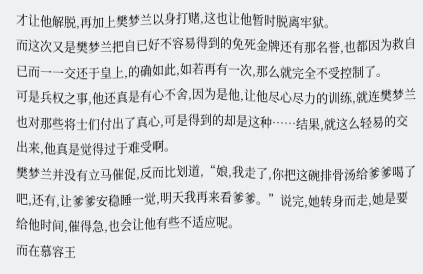才让他解脱,再加上樊梦兰以身打赌,这也让他暂时脱离牢狱。
而这次又是樊梦兰把自已好不容易得到的免死金牌还有那名誉,也都因为救自已而一一交还于皇上,的确如此,如若再有一次,那么就完全不受控制了。
可是兵权之事,他还真是有心不舍,因为是他,让他尽心尽力的训练,就连樊梦兰也对那些将士们付出了真心,可是得到的却是这种……结果,就这么轻易的交出来,他真是觉得过于难受啊。
樊梦兰并没有立马催促,反而比划道,“娘,我走了,你把这碗排骨汤给爹爹喝了吧,还有,让爹爹安稳睡一觉,明天我再来看爹爹。”说完,她转身而走,她是要给他时间,催得急,也会让他有些不适应呢。
而在慕容王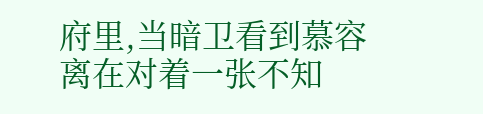府里,当暗卫看到慕容离在对着一张不知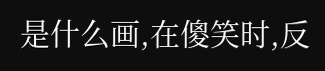是什么画,在傻笑时,反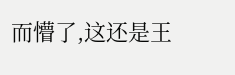而懵了,这还是王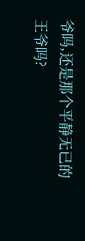爷吗,还是那个平静无已的王爷吗?